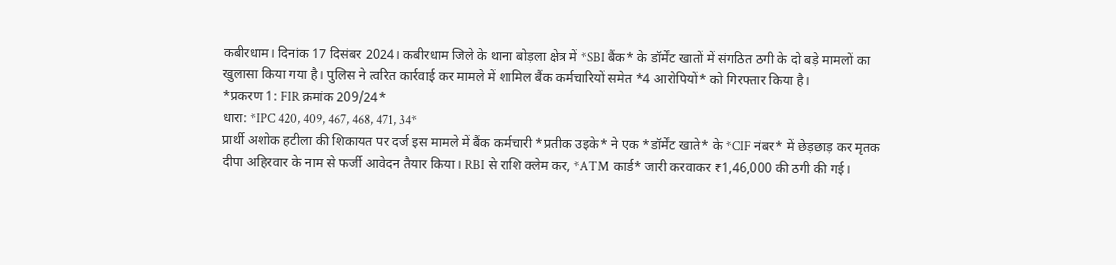कबीरधाम। दिनांक 17 दिसंबर 2024। कबीरधाम जिले के थाना बोड़ला क्षेत्र में *SBI बैंक* के डॉर्मेंट खातों में संगठित ठगी के दो बड़े मामलों का खुलासा किया गया है। पुलिस ने त्वरित कार्रवाई कर मामले में शामिल बैंक कर्मचारियों समेत *4 आरोपियों* को गिरफ्तार किया है।
*प्रकरण 1: FIR क्रमांक 209/24*
धारा: *IPC 420, 409, 467, 468, 471, 34*
प्रार्थी अशोक हटीला की शिकायत पर दर्ज इस मामले में बैंक कर्मचारी *प्रतीक उइके* ने एक *डॉर्मेंट खाते* के *CIF नंबर* में छेड़छाड़ कर मृतक दीपा अहिरवार के नाम से फर्जी आवेदन तैयार किया। RBI से राशि क्लेम कर, *ATM कार्ड* जारी करवाकर ₹1,46,000 की ठगी की गई।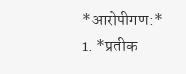*आरोपीगण:*
1. *प्रतीक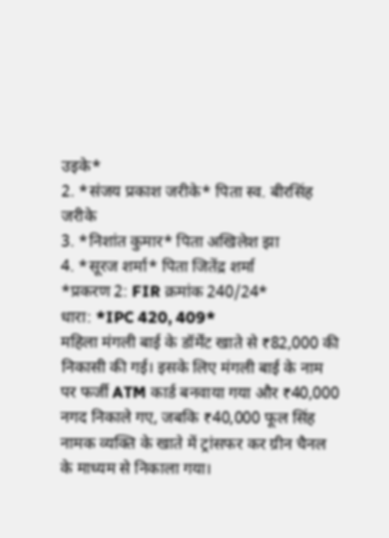उइके*
2. *संजय प्रकाश जरीके* पिता स्व. बीरसिंह जरीके
3. *निशांत कुमार* पिता अखिलेश झा
4. *सूरज शर्मा* पिता जितेंद्र शर्मा
*प्रकरण 2: FIR क्रमांक 240/24*
धारा: *IPC 420, 409*
महिला मंगली बाई के डॉर्मेंट खाते से ₹82,000 की निकासी की गई। इसके लिए मंगली बाई के नाम पर फर्जी ATM कार्ड बनवाया गया और ₹40,000 नगद निकाले गए, जबकि ₹40,000 फूल सिंह नामक व्यक्ति के खाते में ट्रांसफर कर ग्रीन चैनल के माध्यम से निकाला गया।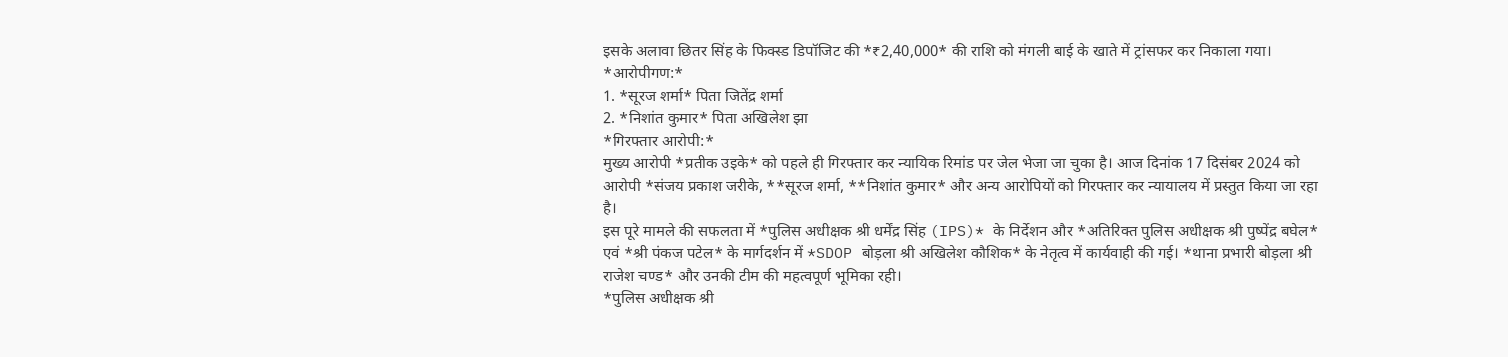इसके अलावा छितर सिंह के फिक्स्ड डिपॉजिट की *₹2,40,000* की राशि को मंगली बाई के खाते में ट्रांसफर कर निकाला गया।
*आरोपीगण:*
1. *सूरज शर्मा* पिता जितेंद्र शर्मा
2. *निशांत कुमार* पिता अखिलेश झा
*गिरफ्तार आरोपी:*
मुख्य आरोपी *प्रतीक उइके* को पहले ही गिरफ्तार कर न्यायिक रिमांड पर जेल भेजा जा चुका है। आज दिनांक 17 दिसंबर 2024 को आरोपी *संजय प्रकाश जरीके, **सूरज शर्मा, **निशांत कुमार* और अन्य आरोपियों को गिरफ्तार कर न्यायालय में प्रस्तुत किया जा रहा है।
इस पूरे मामले की सफलता में *पुलिस अधीक्षक श्री धर्मेंद्र सिंह (IPS)* के निर्देशन और *अतिरिक्त पुलिस अधीक्षक श्री पुष्पेंद्र बघेल* एवं *श्री पंकज पटेल* के मार्गदर्शन में *SDOP बोड़ला श्री अखिलेश कौशिक* के नेतृत्व में कार्यवाही की गई। *थाना प्रभारी बोड़ला श्री राजेश चण्ड* और उनकी टीम की महत्वपूर्ण भूमिका रही।
*पुलिस अधीक्षक श्री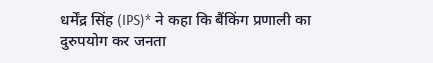धर्मेंद्र सिंह (IPS)* ने कहा कि बैंकिंग प्रणाली का दुरुपयोग कर जनता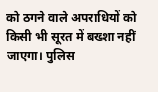को ठगने वाले अपराधियों को किसी भी सूरत में बख्शा नहीं जाएगा। पुलिस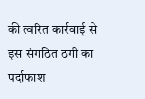की त्वरित कार्रवाई से इस संगठित ठगी का पर्दाफाश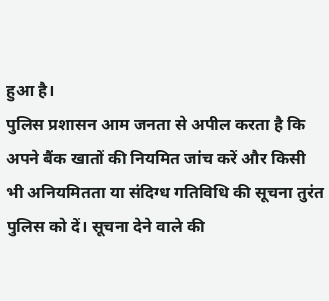हुआ है।
पुलिस प्रशासन आम जनता से अपील करता है कि अपने बैंक खातों की नियमित जांच करें और किसी भी अनियमितता या संदिग्ध गतिविधि की सूचना तुरंत पुलिस को दें। सूचना देने वाले की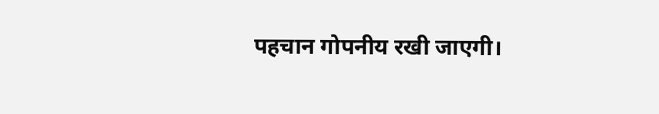पहचान गोपनीय रखी जाएगी।